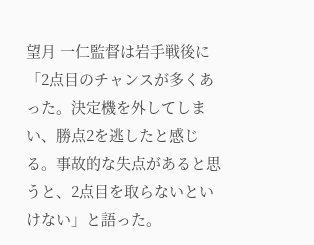望月 一仁監督は岩手戦後に「2点目のチャンスが多くあった。決定機を外してしまい、勝点2を逃したと感じる。事故的な失点があると思うと、2点目を取らないといけない」と語った。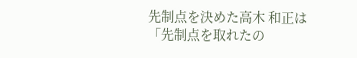先制点を決めた高木 和正は「先制点を取れたの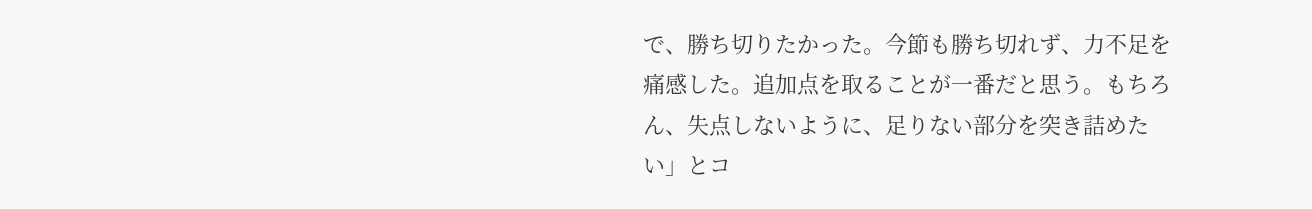で、勝ち切りたかった。今節も勝ち切れず、力不足を痛感した。追加点を取ることが一番だと思う。もちろん、失点しないように、足りない部分を突き詰めたい」とコ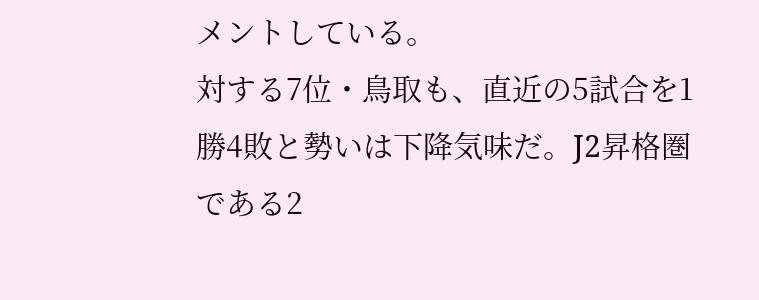メントしている。
対する7位・鳥取も、直近の5試合を1勝4敗と勢いは下降気味だ。J2昇格圏である2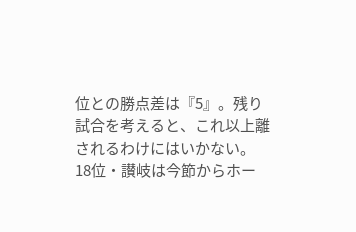位との勝点差は『5』。残り試合を考えると、これ以上離されるわけにはいかない。
18位・讃岐は今節からホー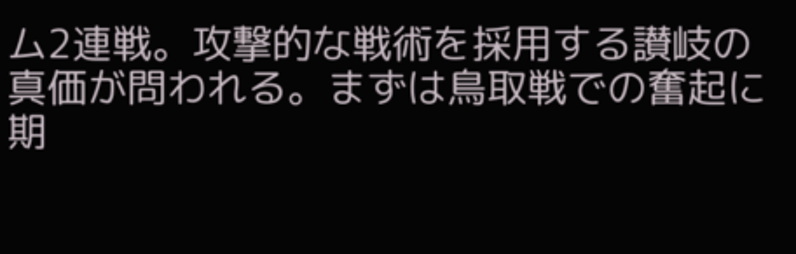ム2連戦。攻撃的な戦術を採用する讃岐の真価が問われる。まずは鳥取戦での奮起に期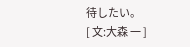待したい。
[ 文:大森 一 ]